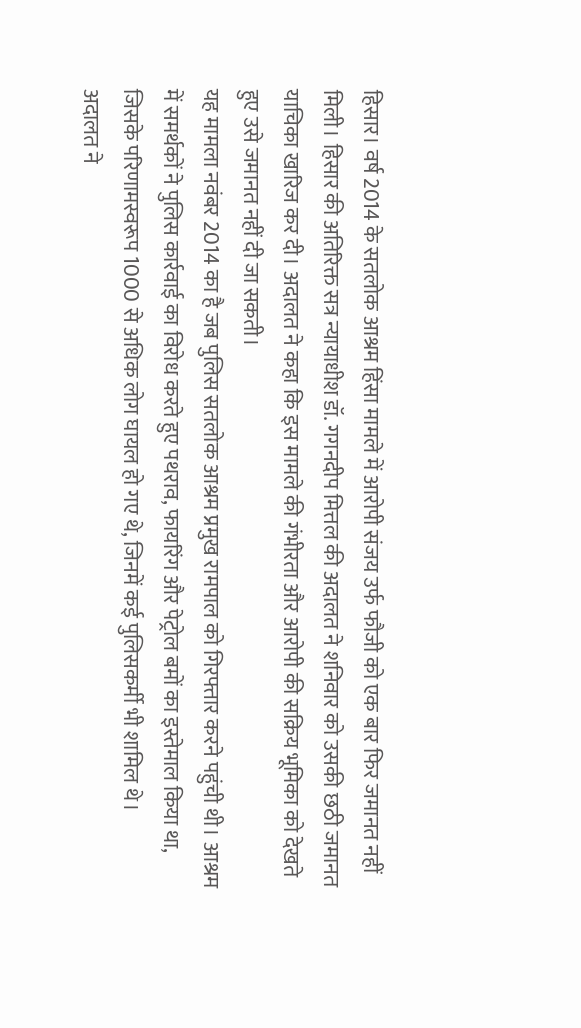हिसार। वर्ष 2014 के सतलोक आश्रम हिंसा मामले में आरोपी संजय उर्फ फौजी को एक बार फिर जमानत नहीं मिली। हिसार की अतिरिक्त सत्र न्यायाधीश डॉ. गगनदीप मित्तल की अदालत ने शनिवार को उसकी छठी जमानत याचिका खारिज कर दी। अदालत ने कहा कि इस मामले की गंभीरता और आरोपी की सक्रिय भूमिका को देखते हुए उसे जमानत नहीं दी जा सकती।
यह मामला नवंबर 2014 का है जब पुलिस सतलोक आश्रम प्रमुख रामपाल को गिरफ्तार करने पहुंची थी। आश्रम में समर्थकों ने पुलिस कार्रवाई का विरोध करते हुए पथराव, फायरिंग और पेट्रोल बमों का इस्तेमाल किया था, जिसके परिणामस्वरूप 1000 से अधिक लोग घायल हो गए थे, जिनमें कई पुलिसकर्मी भी शामिल थे।
अदालत ने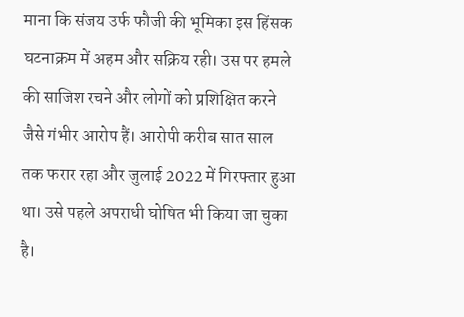माना कि संजय उर्फ फौजी की भूमिका इस हिंसक घटनाक्रम में अहम और सक्रिय रही। उस पर हमले की साजिश रचने और लोगों को प्रशिक्षित करने जैसे गंभीर आरोप हैं। आरोपी करीब सात साल तक फरार रहा और जुलाई 2022 में गिरफ्तार हुआ था। उसे पहले अपराधी घोषित भी किया जा चुका है।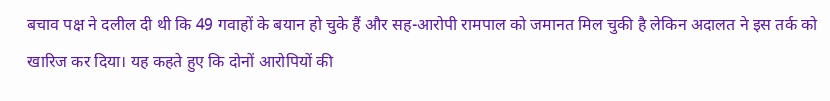बचाव पक्ष ने दलील दी थी कि 49 गवाहों के बयान हो चुके हैं और सह-आरोपी रामपाल को जमानत मिल चुकी है लेकिन अदालत ने इस तर्क को खारिज कर दिया। यह कहते हुए कि दोनों आरोपियों की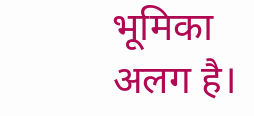भूमिका अलग है।